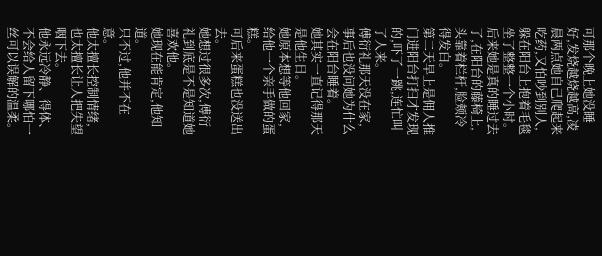可那个晚上她没睡好,发烧越烧越高,凌晨两点她自己爬起来吃药,又怕吵到别人,躲在阳台上抱着毛毯坐了整整一个小时。
后来她是真的睡过去了,在阳台的藤椅上,头靠着栏杆,脸颊冷得发白。
第二天早上是佣人推门进阳台打扫才发现的,吓了一跳,连忙叫了人来。
傅衍礼那天没在家,事后也没问她为什么会在阳台睡着。
她其实一直记得那天是他生日。
她原本想等他回家,给他一个亲手做的蛋糕。
可后来蛋糕也没送出去。
她想过很多次,傅衍礼到底是不是知道她喜欢他。
她现在能肯定,他知道。
只不过,他并不在意。
他太擅长控制情绪,也太擅长让人把失望咽下去。
他永远冷静、得体、不会给人留下哪怕一丝可以误解的温柔。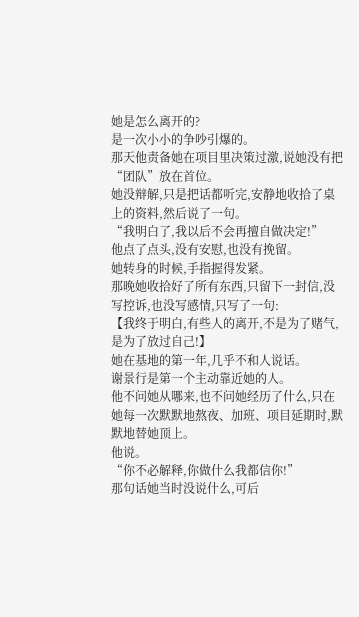她是怎么离开的?
是一次小小的争吵引爆的。
那天他责备她在项目里决策过激,说她没有把“团队”放在首位。
她没辩解,只是把话都听完,安静地收拾了桌上的资料,然后说了一句。
“我明白了,我以后不会再擅自做决定!”
他点了点头,没有安慰,也没有挽留。
她转身的时候,手指握得发紧。
那晚她收拾好了所有东西,只留下一封信,没写控诉,也没写感情,只写了一句:
【我终于明白,有些人的离开,不是为了赌气,是为了放过自己!】
她在基地的第一年,几乎不和人说话。
谢景行是第一个主动靠近她的人。
他不问她从哪来,也不问她经历了什么,只在她每一次默默地熬夜、加班、项目延期时,默默地替她顶上。
他说。
“你不必解释,你做什么我都信你!”
那句话她当时没说什么,可后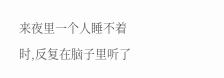来夜里一个人睡不着时,反复在脑子里听了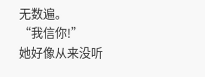无数遍。
“我信你!”
她好像从来没听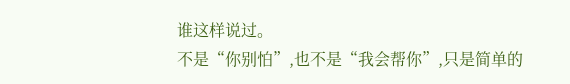谁这样说过。
不是“你别怕”,也不是“我会帮你”,只是简单的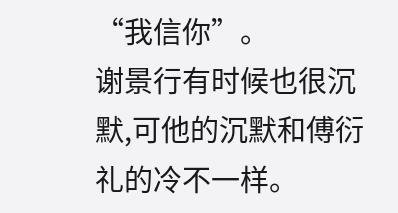“我信你”。
谢景行有时候也很沉默,可他的沉默和傅衍礼的冷不一样。